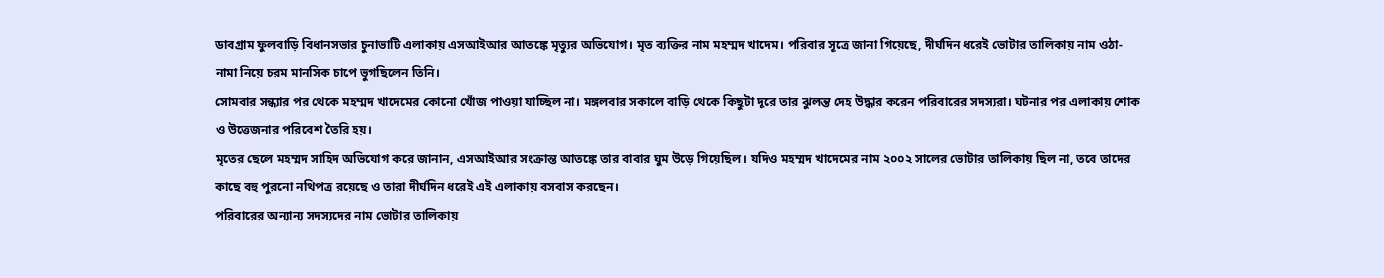ডাবগ্রাম ফুলবাড়ি বিধানসভার চুনাভাটি এলাকায় এসআইআর আতঙ্কে মৃত্যুর অভিযোগ। মৃত ব্যক্তির নাম মহম্মদ খাদেম। পরিবার সূত্রে জানা গিয়েছে, দীর্ঘদিন ধরেই ভোটার তালিকায় নাম ওঠা-নামা নিয়ে চরম মানসিক চাপে ভুগছিলেন তিনি।
সোমবার সন্ধ্যার পর থেকে মহম্মদ খাদেমের কোনো খোঁজ পাওয়া যাচ্ছিল না। মঙ্গলবার সকালে বাড়ি থেকে কিছুটা দূরে তার ঝুলন্ত দেহ উদ্ধার করেন পরিবারের সদস্যরা। ঘটনার পর এলাকায় শোক ও উত্তেজনার পরিবেশ তৈরি হয়।
মৃতের ছেলে মহম্মদ সাহিদ অভিযোগ করে জানান, এসআইআর সংক্রান্ত আতঙ্কে তার বাবার ঘুম উড়ে গিয়েছিল। যদিও মহম্মদ খাদেমের নাম ২০০২ সালের ভোটার তালিকায় ছিল না, তবে তাদের কাছে বহু পুরনো নথিপত্র রয়েছে ও তারা দীর্ঘদিন ধরেই এই এলাকায় বসবাস করছেন।
পরিবারের অন্যান্য সদস্যদের নাম ভোটার তালিকায়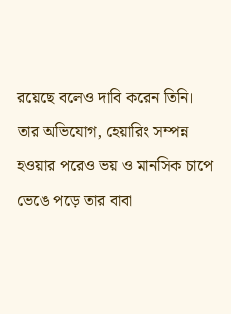রয়েছে বলেও দাবি করেন তিনি। তার অভিযোগ, হেয়ারিং সম্পন্ন হওয়ার পরেও ভয় ও মানসিক চাপে ভেঙে পড়ে তার বাবা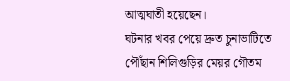আত্মঘাতী হয়েছেন।
ঘটনার খবর পেয়ে দ্রুত চুনাভাটিতে পৌঁছান শিলিগুড়ির মেয়র গৌতম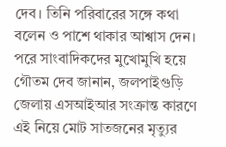দেব। তিনি পরিবারের সঙ্গে কথা বলেন ও পাশে থাকার আশ্বাস দেন। পরে সাংবাদিকদের মুখোমুখি হয়ে গৌতম দেব জানান, জলপাইগুড়ি জেলায় এসআইআর সংক্রান্ত কারণে এই নিয়ে মোট সাতজনের মৃত্যুর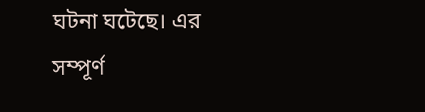ঘটনা ঘটেছে। এর সম্পূর্ণ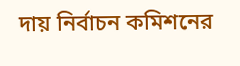দায় নির্বাচন কমিশনের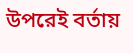উপরেই বর্তায়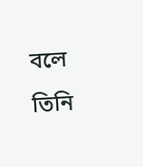বলে তিনি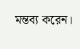মন্তব্য করেন।